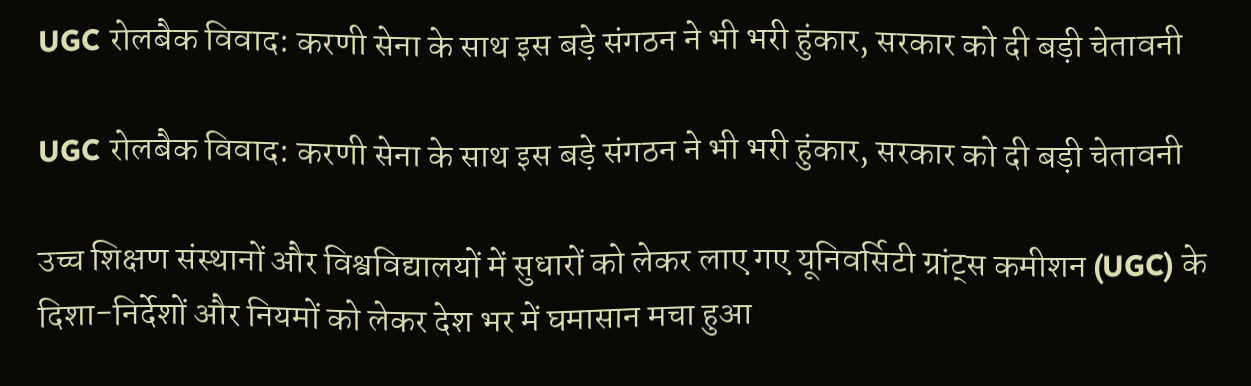UGC रोलबैक विवाद: करणी सेना के साथ इस बड़े संगठन ने भी भरी हुंकार, सरकार को दी बड़ी चेतावनी

UGC रोलबैक विवाद: करणी सेना के साथ इस बड़े संगठन ने भी भरी हुंकार, सरकार को दी बड़ी चेतावनी

उच्च शिक्षण संस्थानों और विश्वविद्यालयों में सुधारों को लेकर लाए गए यूनिवर्सिटी ग्रांट्स कमीशन (UGC) के दिशा-निर्देशों और नियमों को लेकर देश भर में घमासान मचा हुआ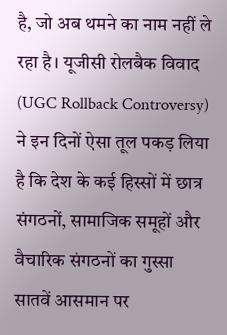है, जो अब थमने का नाम नहीं ले रहा है। यूजीसी रोलबैक विवाद (UGC Rollback Controversy) ने इन दिनों ऐसा तूल पकड़ लिया है कि देश के कई हिस्सों में छात्र संगठनों, सामाजिक समूहों और वैचारिक संगठनों का गुस्सा सातवें आसमान पर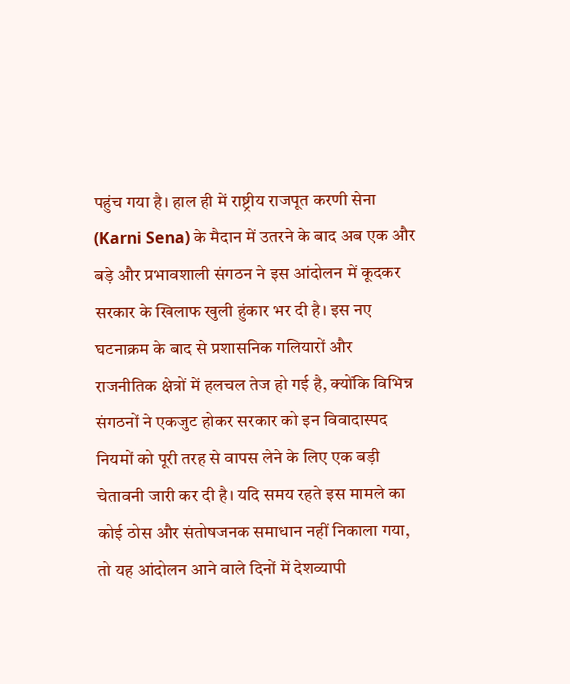पहुंच गया है। हाल ही में राष्ट्रीय राजपूत करणी सेना (Karni Sena) के मैदान में उतरने के बाद अब एक और बड़े और प्रभावशाली संगठन ने इस आंदोलन में कूदकर सरकार के खिलाफ खुली हुंकार भर दी है। इस नए घटनाक्रम के बाद से प्रशासनिक गलियारों और राजनीतिक क्षेत्रों में हलचल तेज हो गई है, क्योंकि विभिन्न संगठनों ने एकजुट होकर सरकार को इन विवादास्पद नियमों को पूरी तरह से वापस लेने के लिए एक बड़ी चेतावनी जारी कर दी है। यदि समय रहते इस मामले का कोई ठोस और संतोषजनक समाधान नहीं निकाला गया, तो यह आंदोलन आने वाले दिनों में देशव्यापी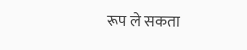रूप ले सकता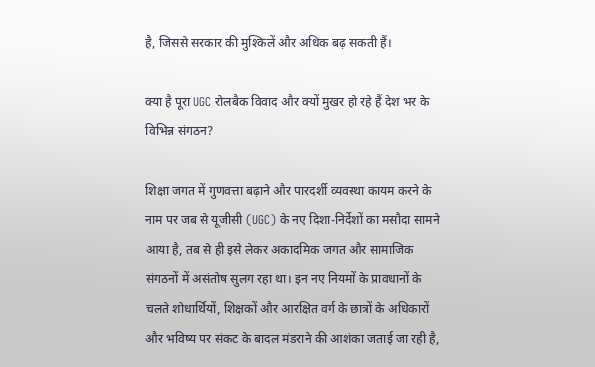है, जिससे सरकार की मुश्किलें और अधिक बढ़ सकती हैं।

क्या है पूरा UGC रोलबैक विवाद और क्यों मुखर हो रहे हैं देश भर के विभिन्न संगठन?

शिक्षा जगत में गुणवत्ता बढ़ाने और पारदर्शी व्यवस्था कायम करने के नाम पर जब से यूजीसी (UGC) के नए दिशा-निर्देशों का मसौदा सामने आया है, तब से ही इसे लेकर अकादमिक जगत और सामाजिक संगठनों में असंतोष सुलग रहा था। इन नए नियमों के प्रावधानों के चलते शोधार्थियों, शिक्षकों और आरक्षित वर्ग के छात्रों के अधिकारों और भविष्य पर संकट के बादल मंडराने की आशंका जताई जा रही है,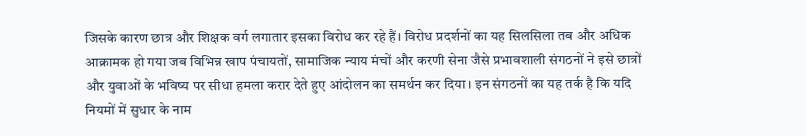जिसके कारण छात्र और शिक्षक वर्ग लगातार इसका विरोध कर रहे हैं। विरोध प्रदर्शनों का यह सिलसिला तब और अधिक आक्रामक हो गया जब विभिन्न खाप पंचायतों, सामाजिक न्याय मंचों और करणी सेना जैसे प्रभावशाली संगठनों ने इसे छात्रों और युवाओं के भविष्य पर सीधा हमला करार देते हुए आंदोलन का समर्थन कर दिया। इन संगठनों का यह तर्क है कि यदि नियमों में सुधार के नाम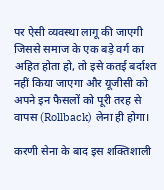पर ऐसी व्यवस्था लागू की जाएगी जिससे समाज के एक बड़े वर्ग का अहित होता हो, तो इसे कतई बर्दाश्त नहीं किया जाएगा और यूजीसी को अपने इन फैसलों को पूरी तरह से वापस (Rollback) लेना ही होगा।

करणी सेना के बाद इस शक्तिशाली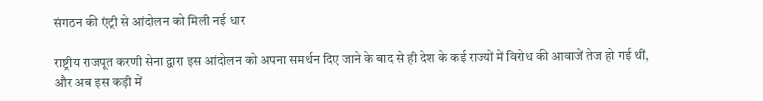संगठन की एंट्री से आंदोलन को मिली नई धार

राष्ट्रीय राजपूत करणी सेना द्वारा इस आंदोलन को अपना समर्थन दिए जाने के बाद से ही देश के कई राज्यों में विरोध की आवाजें तेज हो गई थीं, और अब इस कड़ी में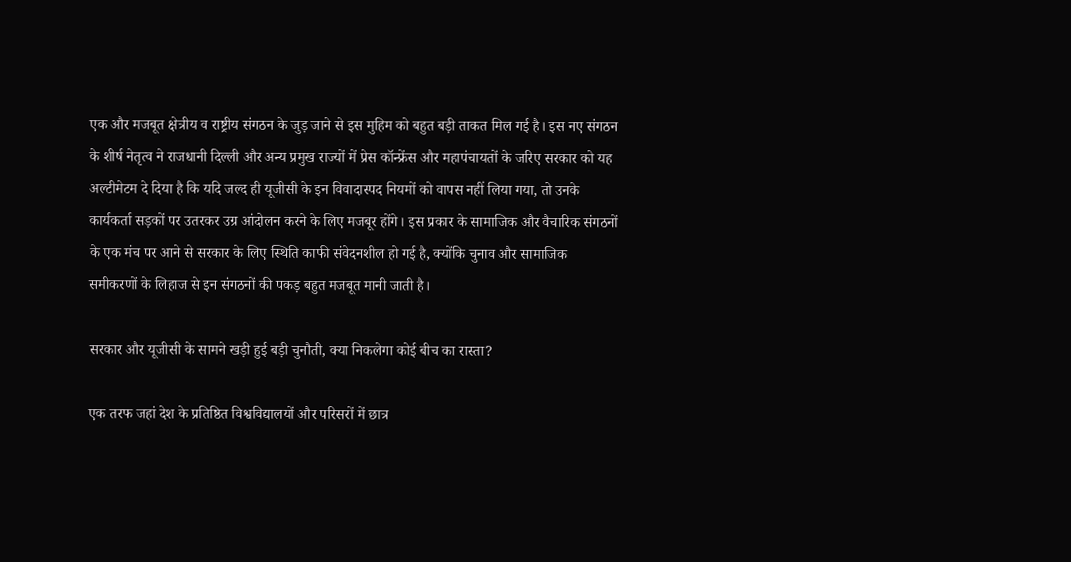एक और मजबूत क्षेत्रीय व राष्ट्रीय संगठन के जुड़ जाने से इस मुहिम को बहुत बड़ी ताकत मिल गई है। इस नए संगठन के शीर्ष नेतृत्व ने राजधानी दिल्ली और अन्य प्रमुख राज्यों में प्रेस कॉन्फ्रेंस और महापंचायतों के जरिए सरकार को यह अल्टीमेटम दे दिया है कि यदि जल्द ही यूजीसी के इन विवादास्पद नियमों को वापस नहीं लिया गया, तो उनके कार्यकर्ता सड़कों पर उतरकर उग्र आंदोलन करने के लिए मजबूर होंगे। इस प्रकार के सामाजिक और वैचारिक संगठनों के एक मंच पर आने से सरकार के लिए स्थिति काफी संवेदनशील हो गई है, क्योंकि चुनाव और सामाजिक समीकरणों के लिहाज से इन संगठनों की पकड़ बहुत मजबूत मानी जाती है।

सरकार और यूजीसी के सामने खड़ी हुई बड़ी चुनौती, क्या निकलेगा कोई बीच का रास्ता?

एक तरफ जहां देश के प्रतिष्ठित विश्वविद्यालयों और परिसरों में छात्र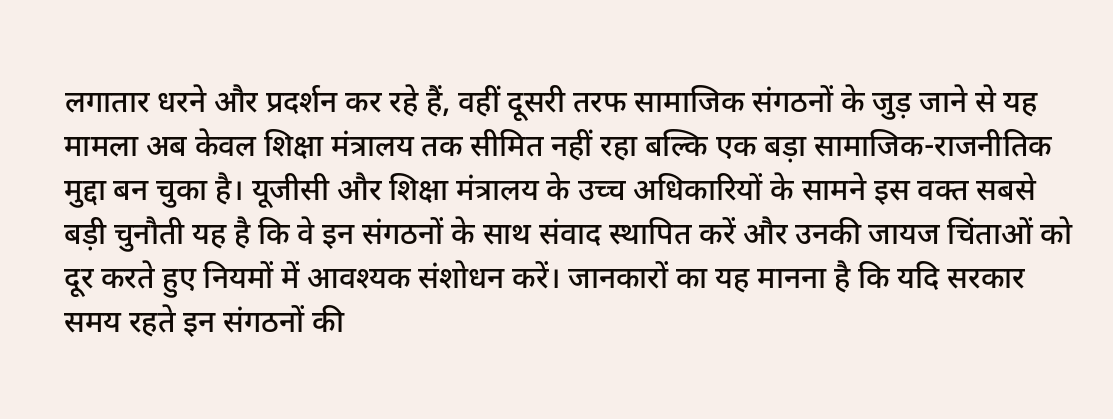लगातार धरने और प्रदर्शन कर रहे हैं, वहीं दूसरी तरफ सामाजिक संगठनों के जुड़ जाने से यह मामला अब केवल शिक्षा मंत्रालय तक सीमित नहीं रहा बल्कि एक बड़ा सामाजिक-राजनीतिक मुद्दा बन चुका है। यूजीसी और शिक्षा मंत्रालय के उच्च अधिकारियों के सामने इस वक्त सबसे बड़ी चुनौती यह है कि वे इन संगठनों के साथ संवाद स्थापित करें और उनकी जायज चिंताओं को दूर करते हुए नियमों में आवश्यक संशोधन करें। जानकारों का यह मानना है कि यदि सरकार समय रहते इन संगठनों की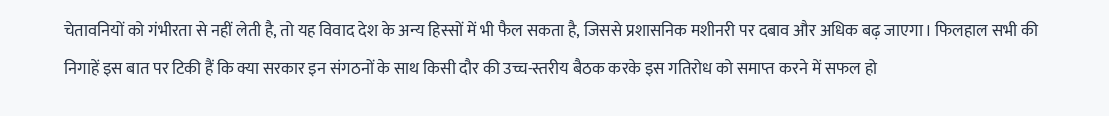चेतावनियों को गंभीरता से नहीं लेती है, तो यह विवाद देश के अन्य हिस्सों में भी फैल सकता है, जिससे प्रशासनिक मशीनरी पर दबाव और अधिक बढ़ जाएगा। फिलहाल सभी की निगाहें इस बात पर टिकी हैं कि क्या सरकार इन संगठनों के साथ किसी दौर की उच्च-स्तरीय बैठक करके इस गतिरोध को समाप्त करने में सफल हो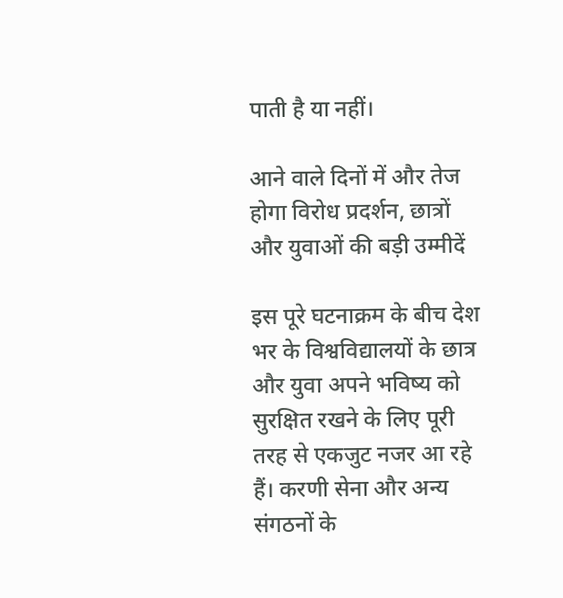पाती है या नहीं।

आने वाले दिनों में और तेज होगा विरोध प्रदर्शन, छात्रों और युवाओं की बड़ी उम्मीदें

इस पूरे घटनाक्रम के बीच देश भर के विश्वविद्यालयों के छात्र और युवा अपने भविष्य को सुरक्षित रखने के लिए पूरी तरह से एकजुट नजर आ रहे हैं। करणी सेना और अन्य संगठनों के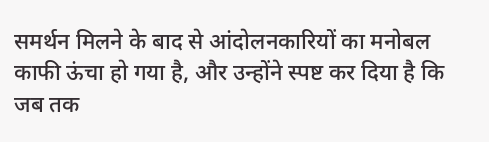समर्थन मिलने के बाद से आंदोलनकारियों का मनोबल काफी ऊंचा हो गया है, और उन्होंने स्पष्ट कर दिया है कि जब तक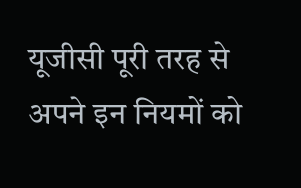यूजीसी पूरी तरह से अपने इन नियमों को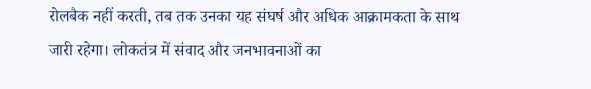रोलबैक नहीं करती, तब तक उनका यह संघर्ष और अधिक आक्रामकता के साथ जारी रहेगा। लोकतंत्र में संवाद और जनभावनाओं का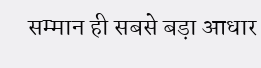सम्मान ही सबसे बड़ा आधार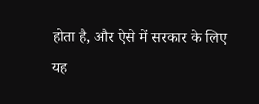होता है, और ऐसे में सरकार के लिए यह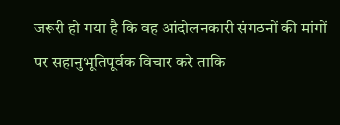जरूरी हो गया है कि वह आंदोलनकारी संगठनों की मांगों पर सहानुभूतिपूर्वक विचार करे ताकि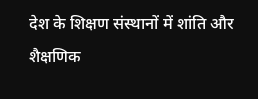देश के शिक्षण संस्थानों में शांति और शैक्षणिक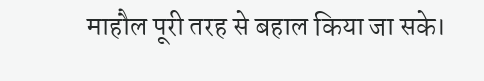माहौल पूरी तरह से बहाल किया जा सके।